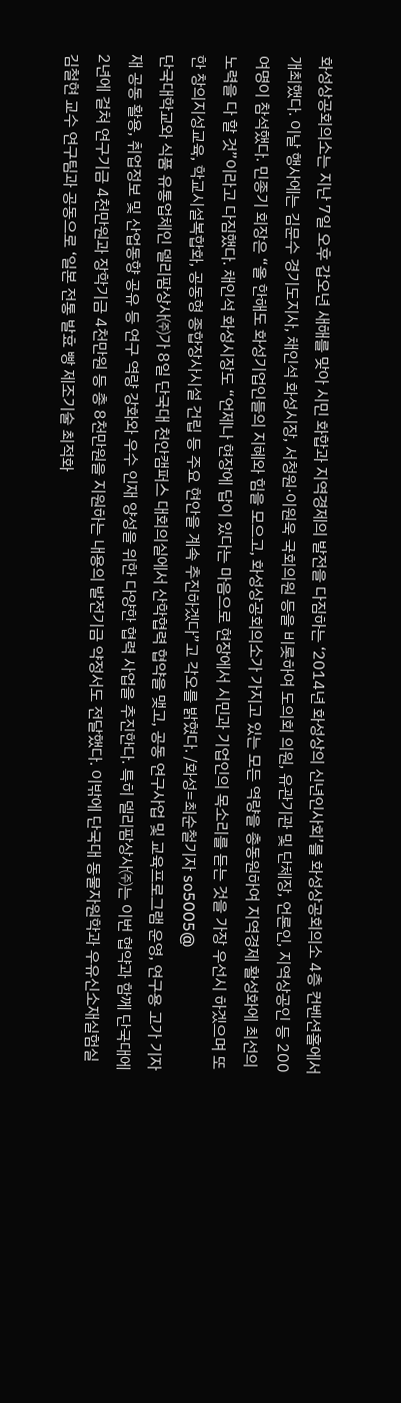화성상공회의소는 지난 7일 오후 갑오년 새해를 맞아 시민 화합과 지역경제의 발전을 다짐하는 ‘2014년 화성상의 신년인사회’를 화성상공회의소 4층 컨벤션홀에서 개최했다. 이날 행사에는 김문수 경기도지사, 채인석 화성시장, 서청원·이원욱 국회의원 등을 비롯하여 도의회 의원, 유관기관 및 단체장, 언론인, 지역상공인 등 200여명이 참석했다. 민종기 회장은 “올 한해도 화성기업인들의 지혜와 힘을 모으고, 화성상공회의소가 가지고 있는 모든 역량을 총동원하여 지역경제 활성화에 최선의 노력을 다 할 것”이라고 다짐했다. 채인석 화성시장도 “언제나 현장에 답이 있다는 마음으로 현장에서 시민과 기업인의 목소리를 듣는 것을 가장 우선시 하겠으며 또한 창의지성교육, 학교시설복합화, 공동형 종합장사시설 건립 등 주요 현안을 계속 추진하겠다”고 각오를 밝혔다. /화성=최순철기자 so5005@
단국대학교와 식품 유통업체인 델리팜상사㈜가 8일 단국대 천안캠퍼스 대회의실에서 산학협력 협약을 맺고, 공동 연구사업 및 교육프로그램 운영, 연구용 고가 기자재 공동 활용, 취업정보 및 산업동향 공유 등 연구 역량 강화와 우수 인재 양성을 위한 다양한 협력 사업을 추진한다. 특히 델리팜상사㈜는 이번 협약과 함께 단국대에 2년에 걸쳐 연구기금 4천만원과 장학기금 4천만원 등 총 8천만원을 지원하는 내용의 발전기금 약정서도 전달했다. 이밖에 단국대 동물자원학과 우유신소재실험실 김철현 교수 연구팀과 공동으로 ‘일본 전통 발효 빵 제조기술 최적화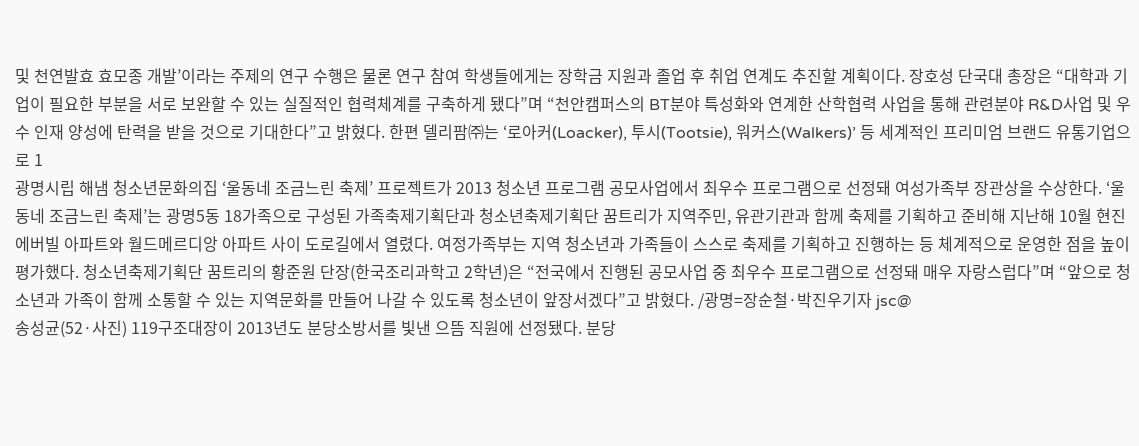및 천연발효 효모종 개발’이라는 주제의 연구 수행은 물론 연구 참여 학생들에게는 장학금 지원과 졸업 후 취업 연계도 추진할 계획이다. 장호성 단국대 총장은 “대학과 기업이 필요한 부분을 서로 보완할 수 있는 실질적인 협력체계를 구축하게 됐다”며 “천안캠퍼스의 BT분야 특성화와 연계한 산학협력 사업을 통해 관련분야 R&D사업 및 우수 인재 양성에 탄력을 받을 것으로 기대한다”고 밝혔다. 한편 델리팜㈜는 ‘로아커(Loacker), 투시(Tootsie), 워커스(Walkers)’ 등 세계적인 프리미엄 브랜드 유통기업으로 1
광명시립 해냄 청소년문화의집 ‘울동네 조금느린 축제’ 프로젝트가 2013 청소년 프로그램 공모사업에서 최우수 프로그램으로 선정돼 여성가족부 장관상을 수상한다. ‘울동네 조금느린 축제’는 광명5동 18가족으로 구성된 가족축제기획단과 청소년축제기획단 꿈트리가 지역주민, 유관기관과 함께 축제를 기획하고 준비해 지난해 10월 현진에버빌 아파트와 월드메르디앙 아파트 사이 도로길에서 열렸다. 여정가족부는 지역 청소년과 가족들이 스스로 축제를 기획하고 진행하는 등 체계적으로 운영한 점을 높이 평가했다. 청소년축제기획단 꿈트리의 황준원 단장(한국조리과학고 2학년)은 “전국에서 진행된 공모사업 중 최우수 프로그램으로 선정돼 매우 자랑스럽다”며 “앞으로 청소년과 가족이 함께 소통할 수 있는 지역문화를 만들어 나갈 수 있도록 청소년이 앞장서겠다”고 밝혔다. /광명=장순철·박진우기자 jsc@
송성균(52·사진) 119구조대장이 2013년도 분당소방서를 빛낸 으뜸 직원에 선정됐다. 분당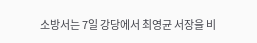소방서는 7일 강당에서 최영균 서장을 비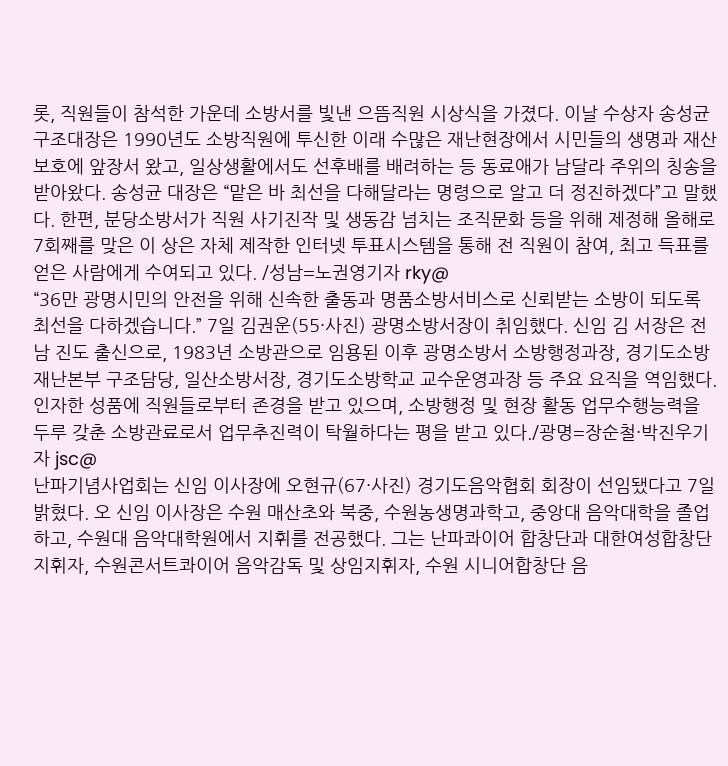롯, 직원들이 참석한 가운데 소방서를 빛낸 으뜸직원 시상식을 가졌다. 이날 수상자 송성균 구조대장은 1990년도 소방직원에 투신한 이래 수많은 재난현장에서 시민들의 생명과 재산 보호에 앞장서 왔고, 일상생활에서도 선후배를 배려하는 등 동료애가 남달라 주위의 칭송을 받아왔다. 송성균 대장은 “맡은 바 최선을 다해달라는 명령으로 알고 더 정진하겠다”고 말했다. 한편, 분당소방서가 직원 사기진작 및 생동감 넘치는 조직문화 등을 위해 제정해 올해로 7회째를 맞은 이 상은 자체 제작한 인터넷 투표시스템을 통해 전 직원이 참여, 최고 득표를 얻은 사람에게 수여되고 있다. /성남=노권영기자 rky@
“36만 광명시민의 안전을 위해 신속한 출동과 명품소방서비스로 신뢰받는 소방이 되도록 최선을 다하겠습니다.” 7일 김권운(55·사진) 광명소방서장이 취임했다. 신임 김 서장은 전남 진도 출신으로, 1983년 소방관으로 임용된 이후 광명소방서 소방행정과장, 경기도소방재난본부 구조담당, 일산소방서장, 경기도소방학교 교수운영과장 등 주요 요직을 역임했다. 인자한 성품에 직원들로부터 존경을 받고 있으며, 소방행정 및 현장 활동 업무수행능력을 두루 갖춘 소방관료로서 업무추진력이 탁월하다는 평을 받고 있다./광명=장순철·박진우기자 jsc@
난파기념사업회는 신임 이사장에 오현규(67·사진) 경기도음악협회 회장이 선임됐다고 7일 밝혔다. 오 신임 이사장은 수원 매산초와 북중, 수원농생명과학고, 중앙대 음악대학을 졸업하고, 수원대 음악대학원에서 지휘를 전공했다. 그는 난파콰이어 합창단과 대한여성합창단 지휘자, 수원콘서트콰이어 음악감독 및 상임지휘자, 수원 시니어합창단 음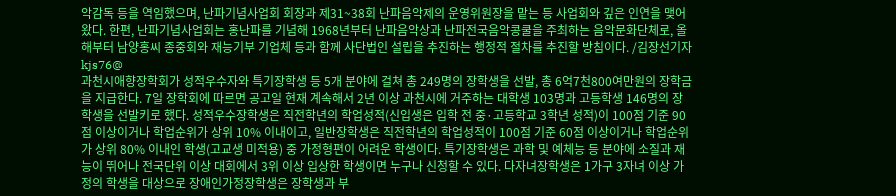악감독 등을 역임했으며, 난파기념사업회 회장과 제31~38회 난파음악제의 운영위원장을 맡는 등 사업회와 깊은 인연을 맺어 왔다. 한편, 난파기념사업회는 홍난파를 기념해 1968년부터 난파음악상과 난파전국음악콩쿨을 주최하는 음악문화단체로, 올해부터 남양홍씨 종중회와 재능기부 기업체 등과 함께 사단법인 설립을 추진하는 행정적 절차를 추진할 방침이다. /김장선기자 kjs76@
과천시애향장학회가 성적우수자와 특기장학생 등 5개 분야에 걸쳐 총 249명의 장학생을 선발, 총 6억7천800여만원의 장학금을 지급한다. 7일 장학회에 따르면 공고일 현재 계속해서 2년 이상 과천시에 거주하는 대학생 103명과 고등학생 146명의 장학생을 선발키로 했다. 성적우수장학생은 직전학년의 학업성적(신입생은 입학 전 중·고등학교 3학년 성적)이 100점 기준 90점 이상이거나 학업순위가 상위 10% 이내이고, 일반장학생은 직전학년의 학업성적이 100점 기준 60점 이상이거나 학업순위가 상위 80% 이내인 학생(고교생 미적용) 중 가정형편이 어려운 학생이다. 특기장학생은 과학 및 예체능 등 분야에 소질과 재능이 뛰어나 전국단위 이상 대회에서 3위 이상 입상한 학생이면 누구나 신청할 수 있다. 다자녀장학생은 1가구 3자녀 이상 가정의 학생을 대상으로 장애인가정장학생은 장학생과 부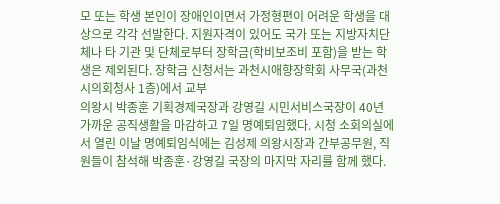모 또는 학생 본인이 장애인이면서 가정형편이 어려운 학생을 대상으로 각각 선발한다. 지원자격이 있어도 국가 또는 지방자치단체나 타 기관 및 단체로부터 장학금(학비보조비 포함)을 받는 학생은 제외된다. 장학금 신청서는 과천시애향장학회 사무국(과천시의회청사 1층)에서 교부
의왕시 박종훈 기획경제국장과 강영길 시민서비스국장이 40년 가까운 공직생활을 마감하고 7일 명예퇴임했다. 시청 소회의실에서 열린 이날 명예퇴임식에는 김성제 의왕시장과 간부공무원, 직원들이 참석해 박종훈·강영길 국장의 마지막 자리를 함께 했다.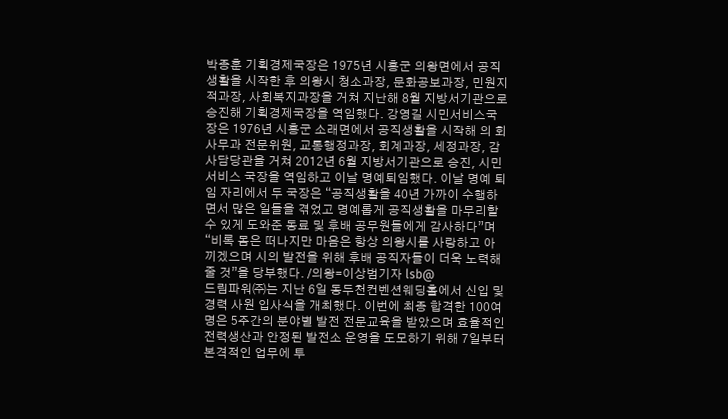박종훈 기획경제국장은 1975년 시흥군 의왕면에서 공직생활을 시작한 후 의왕시 청소과장, 문화공보과장, 민원지적과장, 사회복지과장을 거쳐 지난해 8월 지방서기관으로 승진해 기획경제국장을 역임했다. 강영길 시민서비스국장은 1976년 시흥군 소래면에서 공직생활을 시작해 의 회사무과 전문위원, 교통행정과장, 회계과장, 세정과장, 감사담당관을 거쳐 2012년 6월 지방서기관으로 승진, 시민서비스 국장을 역임하고 이날 명예퇴임했다. 이날 명예 퇴임 자리에서 두 국장은 “공직생활을 40년 가까이 수행하면서 많은 일들을 겪었고 명예롭게 공직생활을 마무리할 수 있게 도와준 동료 및 후배 공무원들에게 감사하다”며 “비록 몸은 떠나지만 마음은 항상 의왕시를 사랑하고 아끼겠으며 시의 발전을 위해 후배 공직자들이 더욱 노력해 줄 것”을 당부했다. /의왕=이상범기자 lsb@
드림파워㈜는 지난 6일 동두천컨벤션웨딩홀에서 신입 및 경력 사원 입사식을 개최했다. 이번에 최종 합격한 100여명은 5주간의 분야별 발전 전문교육을 받았으며 효율적인 전력생산과 안정된 발전소 운영을 도모하기 위해 7일부터 본격적인 업무에 투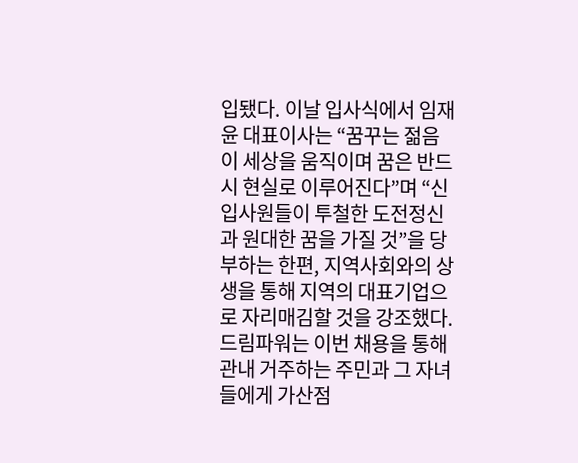입됐다. 이날 입사식에서 임재윤 대표이사는 “꿈꾸는 젊음이 세상을 움직이며 꿈은 반드시 현실로 이루어진다”며 “신입사원들이 투철한 도전정신과 원대한 꿈을 가질 것”을 당부하는 한편, 지역사회와의 상생을 통해 지역의 대표기업으로 자리매김할 것을 강조했다. 드림파워는 이번 채용을 통해 관내 거주하는 주민과 그 자녀들에게 가산점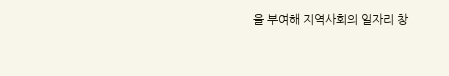을 부여해 지역사회의 일자리 창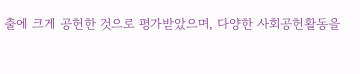출에 크게 공헌한 것으로 평가받았으며, 다양한 사회공헌활동을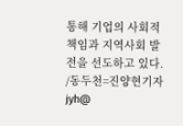통해 기업의 사회적 책임과 지역사회 발전을 선도하고 있다. /동두천=진양현기자 jyh@